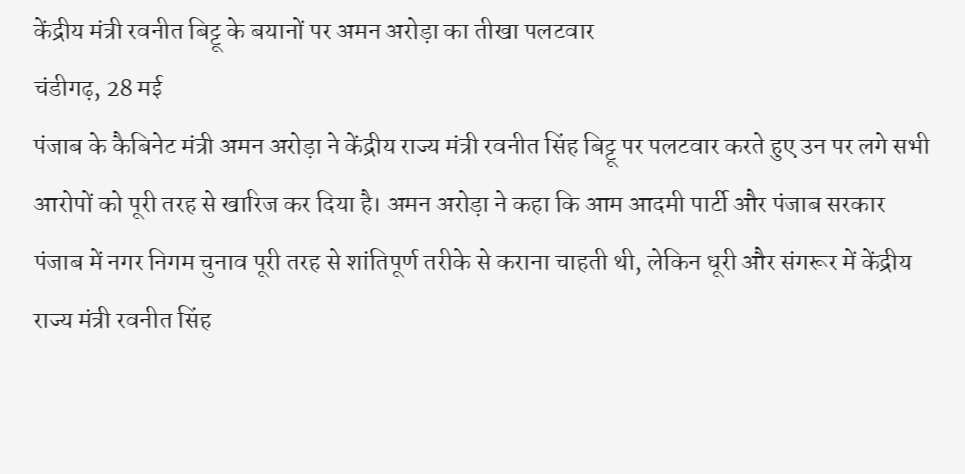केंद्रीय मंत्री रवनीत बिट्टू के बयानों पर अमन अरोड़ा का तीखा पलटवार
चंडीगढ़, 28 मई
पंजाब के कैबिनेट मंत्री अमन अरोड़ा ने केंद्रीय राज्य मंत्री रवनीत सिंह बिट्टू पर पलटवार करते हुए उन पर लगे सभी आरोपों को पूरी तरह से खारिज कर दिया है। अमन अरोड़ा ने कहा कि आम आदमी पार्टी और पंजाब सरकार पंजाब में नगर निगम चुनाव पूरी तरह से शांतिपूर्ण तरीके से कराना चाहती थी, लेकिन धूरी और संगरूर में केंद्रीय राज्य मंत्री रवनीत सिंह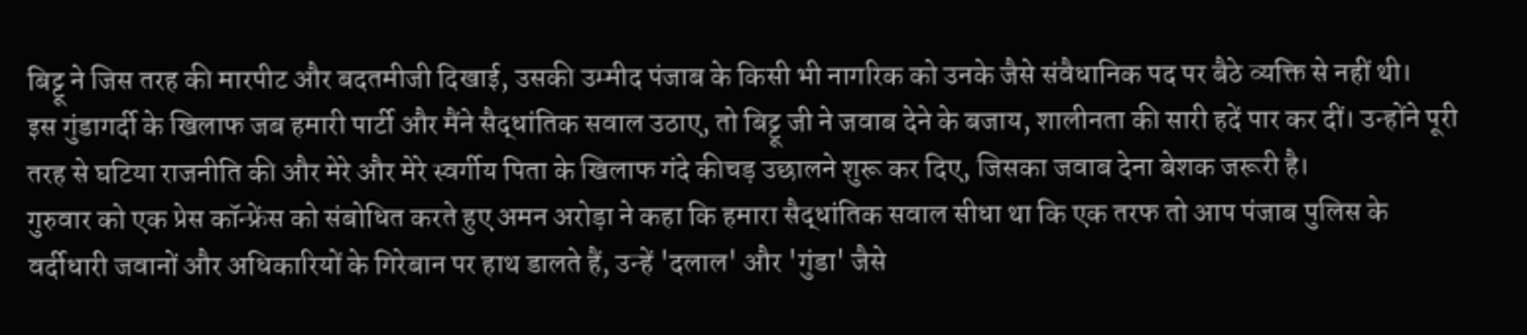बिट्टू ने जिस तरह की मारपीट और बदतमीजी दिखाई, उसकी उम्मीद पंजाब के किसी भी नागरिक को उनके जैसे संवैधानिक पद पर बैठे व्यक्ति से नहीं थी।
इस गुंडागर्दी के खिलाफ जब हमारी पार्टी और मैंने सैद्धांतिक सवाल उठाए, तो बिट्टू जी ने जवाब देने के बजाय, शालीनता की सारी हदें पार कर दीं। उन्होंने पूरी तरह से घटिया राजनीति की और मेरे और मेरे स्वर्गीय पिता के खिलाफ गंदे कीचड़ उछालने शुरू कर दिए, जिसका जवाब देना बेशक जरूरी है।
गुरुवार को एक प्रेस कॉन्फ्रेंस को संबोधित करते हुए अमन अरोड़ा ने कहा कि हमारा सैद्धांतिक सवाल सीधा था कि एक तरफ तो आप पंजाब पुलिस के वर्दीधारी जवानों और अधिकारियों के गिरेबान पर हाथ डालते हैं, उन्हें 'दलाल' और 'गुंडा' जैसे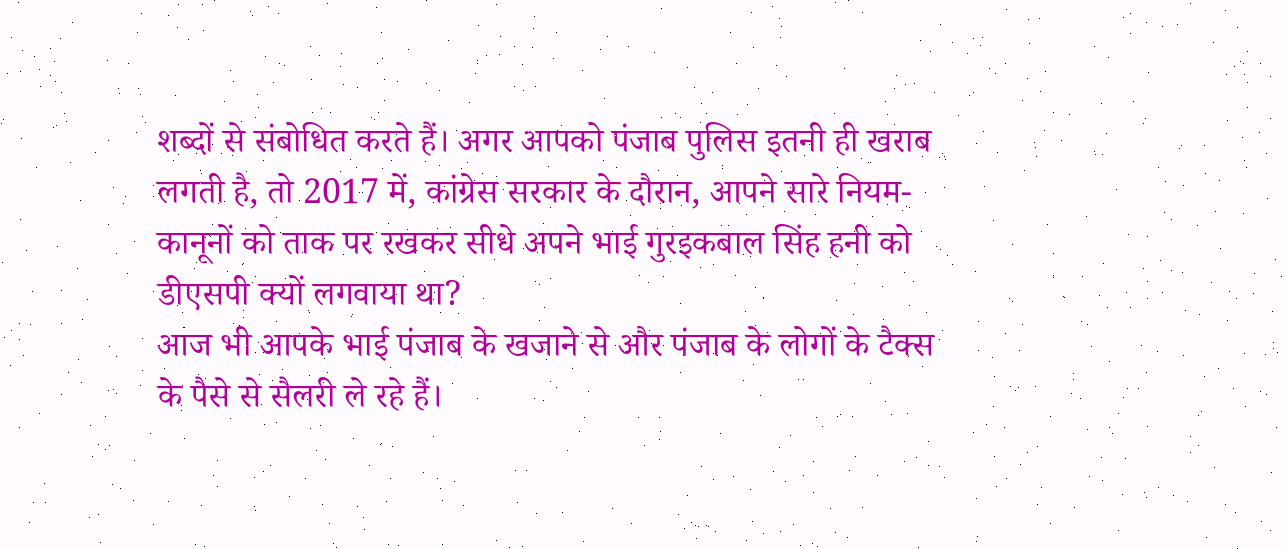शब्दों से संबोधित करते हैं। अगर आपको पंजाब पुलिस इतनी ही खराब लगती है, तो 2017 में, कांग्रेस सरकार के दौरान, आपने सारे नियम-कानूनों को ताक पर रखकर सीधे अपने भाई गुरइकबाल सिंह हनी को डीएसपी क्यों लगवाया था?
आज भी आपके भाई पंजाब के खजाने से और पंजाब के लोगों के टैक्स के पैसे से सैलरी ले रहे हैं।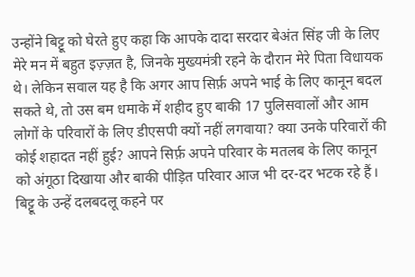उन्होंने बिट्टू को घेरते हुए कहा कि आपके दादा सरदार बेअंत सिंह जी के लिए मेरे मन में बहुत इज़्ज़त है, जिनके मुख्यमंत्री रहने के दौरान मेरे पिता विधायक थे। लेकिन सवाल यह है कि अगर आप सिर्फ़ अपने भाई के लिए कानून बदल सकते थे, तो उस बम धमाके में शहीद हुए बाकी 17 पुलिसवालों और आम लोगों के परिवारों के लिए डीएसपी क्यों नहीं लगवाया? क्या उनके परिवारों की कोई शहादत नहीं हुई? आपने सिर्फ़ अपने परिवार के मतलब के लिए कानून को अंगूठा दिखाया और बाकी पीड़ित परिवार आज भी दर-दर भटक रहे हैं।
बिट्टू के उन्हें दलबदलू कहने पर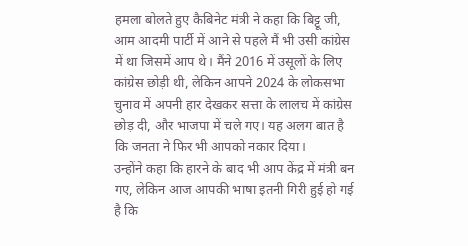हमला बोलते हुए कैबिनेट मंत्री ने कहा कि बिट्टू जी, आम आदमी पार्टी में आने से पहले मैं भी उसी कांग्रेस में था जिसमें आप थे। मैंने 2016 में उसूलों के लिए कांग्रेस छोड़ी थी, लेकिन आपने 2024 के लोकसभा चुनाव में अपनी हार देखकर सत्ता के लालच में कांग्रेस छोड़ दी, और भाजपा में चले गए। यह अलग बात है कि जनता ने फिर भी आपको नकार दिया।
उन्होंने कहा कि हारने के बाद भी आप केंद्र में मंत्री बन गए, लेकिन आज आपकी भाषा इतनी गिरी हुई हो गई है कि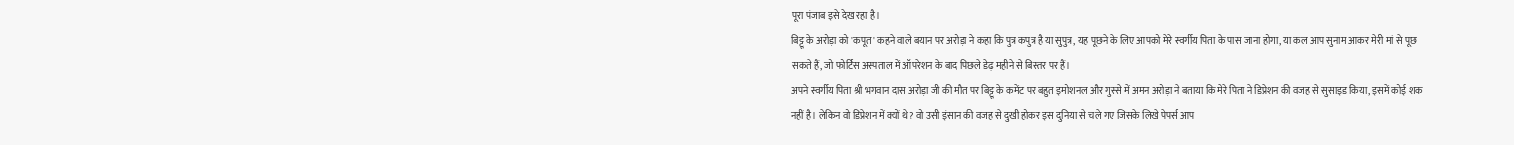पूरा पंजाब इसे देख रहा है।
बिट्टू के अरोड़ा को 'कपूत' कहने वाले बयान पर अरोड़ा ने कहा कि पुत्र कपुत्र है या सुपुत्र, यह पूछने के लिए आपको मेरे स्वर्गीय पिता के पास जाना होगा, या कल आप सुनाम आकर मेरी मां से पूछ सकते हैं, जो फोर्टिस अस्पताल में ऑपरेशन के बाद पिछले डेढ़ महीने से बिस्तर पर हैं।
अपने स्वर्गीय पिता श्री भगवान दास अरोड़ा जी की मौत पर बिट्टू के कमेंट पर बहुत इमोशनल और गुस्से में अमन अरोड़ा ने बताया कि मेरे पिता ने डिप्रेशन की वजह से सुसाइड किया, इसमें कोई शक नहीं है। लेकिन वो डिप्रेशन में क्यों थे? वो उसी इंसान की वजह से दुखी होकर इस दुनिया से चले गए जिसके लिखे पेपर्स आप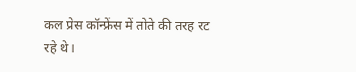कल प्रेस कॉन्फ्रेंस में तोते की तरह रट रहे थे।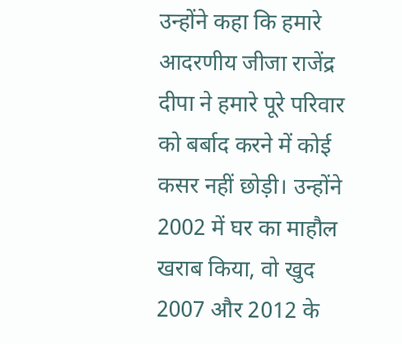उन्होंने कहा कि हमारे आदरणीय जीजा राजेंद्र दीपा ने हमारे पूरे परिवार को बर्बाद करने में कोई कसर नहीं छोड़ी। उन्होंने 2002 में घर का माहौल खराब किया, वो खुद 2007 और 2012 के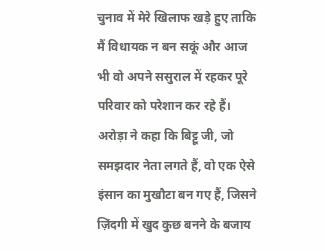चुनाव में मेरे खिलाफ खड़े हुए ताकि मैं विधायक न बन सकूं और आज भी वो अपने ससुराल में रहकर पूरे परिवार को परेशान कर रहे हैं। अरोड़ा ने कहा कि बिट्टू जी, जो समझदार नेता लगते हैं, वो एक ऐसे इंसान का मुखौटा बन गए हैं, जिसने ज़िंदगी में खुद कुछ बनने के बजाय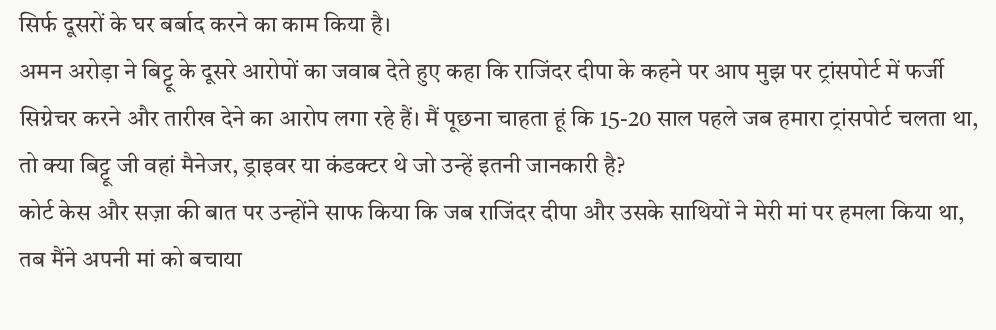सिर्फ दूसरों के घर बर्बाद करने का काम किया है।
अमन अरोड़ा ने बिट्टू के दूसरे आरोपों का जवाब देते हुए कहा कि राजिंदर दीपा के कहने पर आप मुझ पर ट्रांसपोर्ट में फर्जी सिग्नेचर करने और तारीख देने का आरोप लगा रहे हैं। मैं पूछना चाहता हूं कि 15-20 साल पहले जब हमारा ट्रांसपोर्ट चलता था, तो क्या बिट्टू जी वहां मैनेजर, ड्राइवर या कंडक्टर थे जो उन्हें इतनी जानकारी है?
कोर्ट केस और सज़ा की बात पर उन्होंने साफ किया कि जब राजिंदर दीपा और उसके साथियों ने मेरी मां पर हमला किया था, तब मैंने अपनी मां को बचाया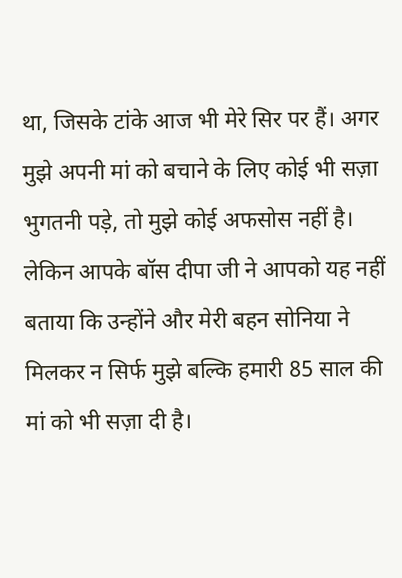था, जिसके टांके आज भी मेरे सिर पर हैं। अगर मुझे अपनी मां को बचाने के लिए कोई भी सज़ा भुगतनी पड़े, तो मुझे कोई अफसोस नहीं है। लेकिन आपके बॉस दीपा जी ने आपको यह नहीं बताया कि उन्होंने और मेरी बहन सोनिया ने मिलकर न सिर्फ मुझे बल्कि हमारी 85 साल की मां को भी सज़ा दी है।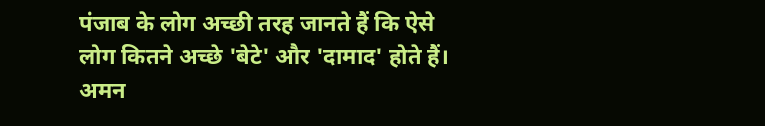पंजाब के लोग अच्छी तरह जानते हैं कि ऐसे लोग कितने अच्छे 'बेटे' और 'दामाद' होते हैं।
अमन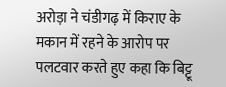अरोड़ा ने चंडीगढ़ में किराए के मकान में रहने के आरोप पर पलटवार करते हुए कहा कि बिट्टू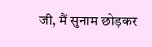जी, मैं सुनाम छोड़कर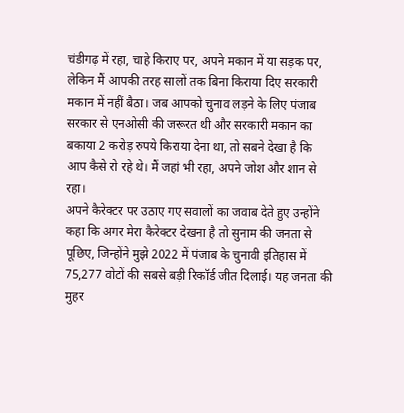चंडीगढ़ में रहा, चाहे किराए पर, अपने मकान में या सड़क पर, लेकिन मैं आपकी तरह सालों तक बिना किराया दिए सरकारी मकान में नहीं बैठा। जब आपको चुनाव लड़ने के लिए पंजाब सरकार से एनओसी की जरूरत थी और सरकारी मकान का बकाया 2 करोड़ रुपये किराया देना था, तो सबने देखा है कि आप कैसे रो रहे थे। मैं जहां भी रहा, अपने जोश और शान से रहा।
अपने कैरेक्टर पर उठाए गए सवालों का जवाब देते हुए उन्होंने कहा कि अगर मेरा कैरेक्टर देखना है तो सुनाम की जनता से पूछिए, जिन्होंने मुझे 2022 में पंजाब के चुनावी इतिहास में 75,277 वोटों की सबसे बड़ी रिकॉर्ड जीत दिलाई। यह जनता की मुहर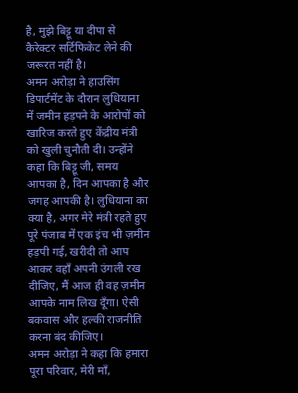है, मुझे बिट्टू या दीपा से कैरेक्टर सर्टिफिकेट लेने की जरूरत नहीं है।
अमन अरोड़ा ने हाउसिंग डिपार्टमेंट के दौरान लुधियाना में जमीन हड़पने के आरोपों को खारिज करते हुए केंद्रीय मंत्री को खुली चुनौती दी। उन्होंने कहा कि बिट्टू जी, समय आपका है, दिन आपका है और जगह आपकी है। लुधियाना का क्या है, अगर मेरे मंत्री रहते हुए पूरे पंजाब में एक इंच भी ज़मीन हड़पी गई, खरीदी तो आप आकर वहाँ अपनी उंगली रख दीजिए, मैं आज ही वह ज़मीन आपके नाम लिख दूँगा। ऐसी बकवास और हल्की राजनीति करना बंद कीजिए।
अमन अरोड़ा ने कहा कि हमारा पूरा परिवार, मेरी माँ,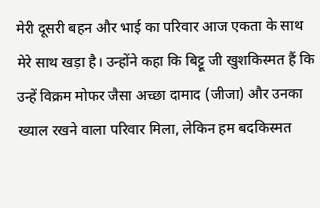मेरी दूसरी बहन और भाई का परिवार आज एकता के साथ मेरे साथ खड़ा है। उन्होंने कहा कि बिट्टू जी खुशकिस्मत हैं कि उन्हें विक्रम मोफर जैसा अच्छा दामाद (जीजा) और उनका ख्याल रखने वाला परिवार मिला, लेकिन हम बदकिस्मत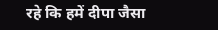रहे कि हमें दीपा जैसा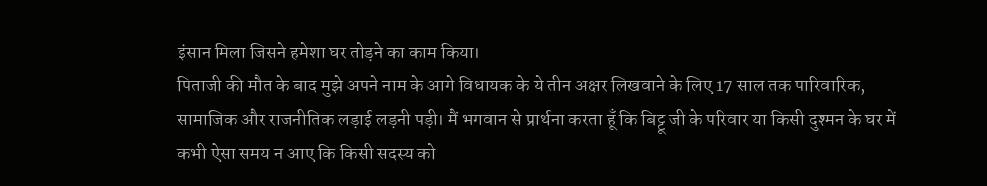इंसान मिला जिसने हमेशा घर तोड़ने का काम किया।
पिताजी की मौत के बाद मुझे अपने नाम के आगे विधायक के ये तीन अक्षर लिखवाने के लिए 17 साल तक पारिवारिक, सामाजिक और राजनीतिक लड़ाई लड़नी पड़ी। मैं भगवान से प्रार्थना करता हूँ कि बिट्टू जी के परिवार या किसी दुश्मन के घर में कभी ऐसा समय न आए कि किसी सदस्य को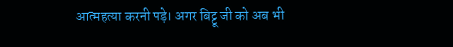आत्महत्या करनी पड़े। अगर बिट्टू जी को अब भी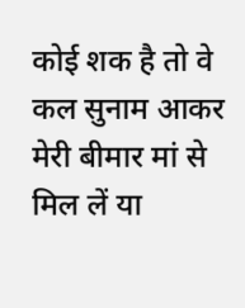कोई शक है तो वे कल सुनाम आकर मेरी बीमार मां से मिल लें या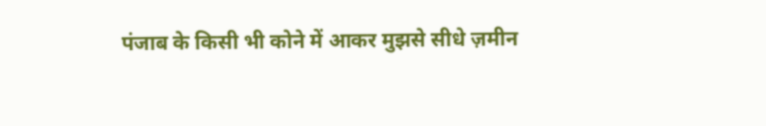पंजाब के किसी भी कोने में आकर मुझसे सीधे ज़मीन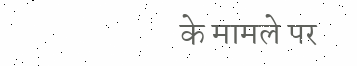के मामले पर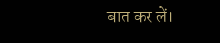बात कर लें।